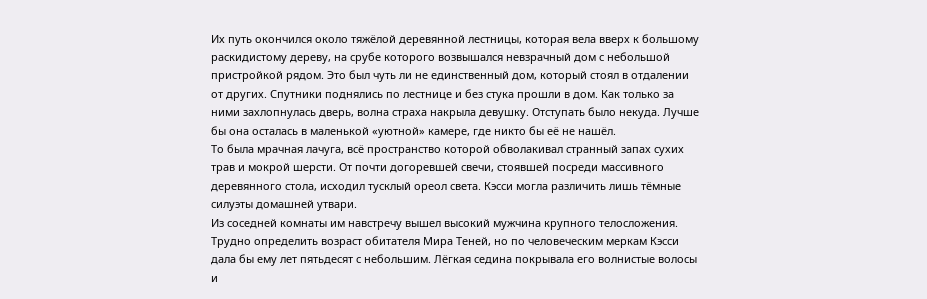Их путь окончился около тяжёлой деревянной лестницы, которая вела вверх к большому раскидистому дереву, на срубе которого возвышался невзрачный дом с небольшой пристройкой рядом. Это был чуть ли не единственный дом, который стоял в отдалении от других. Спутники поднялись по лестнице и без стука прошли в дом. Как только за ними захлопнулась дверь, волна страха накрыла девушку. Отступать было некуда. Лучше бы она осталась в маленькой «уютной» камере, где никто бы её не нашёл.
То была мрачная лачуга, всё пространство которой обволакивал странный запах сухих трав и мокрой шерсти. От почти догоревшей свечи, стоявшей посреди массивного деревянного стола, исходил тусклый ореол света. Кэсси могла различить лишь тёмные силуэты домашней утвари.
Из соседней комнаты им навстречу вышел высокий мужчина крупного телосложения. Трудно определить возраст обитателя Мира Теней, но по человеческим меркам Кэсси дала бы ему лет пятьдесят с небольшим. Лёгкая седина покрывала его волнистые волосы и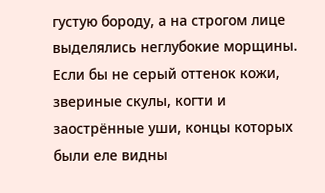густую бороду, а на строгом лице выделялись неглубокие морщины. Если бы не серый оттенок кожи, звериные скулы, когти и заострённые уши, концы которых были еле видны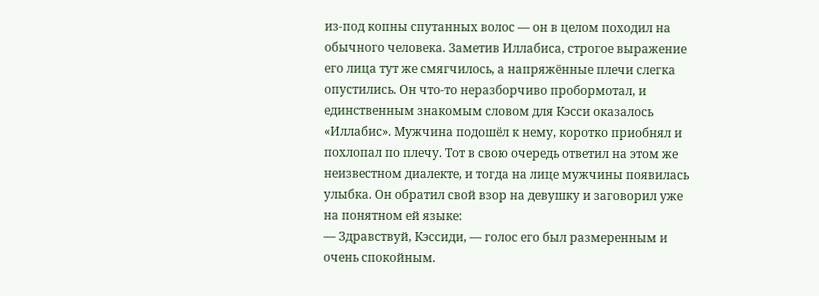из-под копны спутанных волос — он в целом походил на обычного человека. Заметив Иллабиса, строгое выражение его лица тут же смягчилось, а напряжённые плечи слегка опустились. Он что-то неразборчиво пробормотал, и единственным знакомым словом для Кэсси оказалось «Иллабис». Мужчина подошёл к нему, коротко приобнял и похлопал по плечу. Тот в свою очередь ответил на этом же неизвестном диалекте, и тогда на лице мужчины появилась улыбка. Он обратил свой взор на девушку и заговорил уже на понятном ей языке:
— Здравствуй, Кэссиди, — голос его был размеренным и очень спокойным.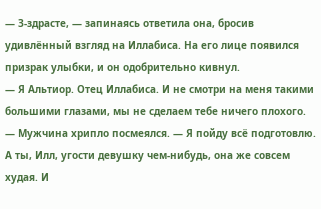— З-здрасте, — запинаясь ответила она, бросив удивлённый взгляд на Иллабиса. На его лице появился призрак улыбки, и он одобрительно кивнул.
— Я Альтиор. Отец Иллабиса. И не смотри на меня такими большими глазами, мы не сделаем тебе ничего плохого. — Мужчина хрипло посмеялся. — Я пойду всё подготовлю. А ты, Илл, угости девушку чем-нибудь, она же совсем худая. И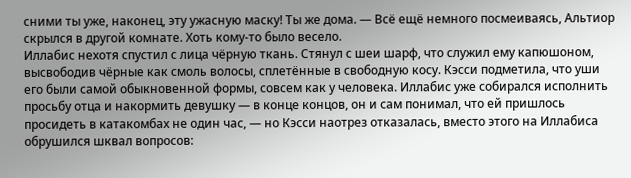сними ты уже, наконец, эту ужасную маску! Ты же дома. — Всё ещё немного посмеиваясь, Альтиор скрылся в другой комнате. Хоть кому-то было весело.
Иллабис нехотя спустил с лица чёрную ткань. Стянул с шеи шарф, что служил ему капюшоном, высвободив чёрные как смоль волосы, сплетённые в свободную косу. Кэсси подметила, что уши его были самой обыкновенной формы, совсем как у человека. Иллабис уже собирался исполнить просьбу отца и накормить девушку — в конце концов, он и сам понимал, что ей пришлось просидеть в катакомбах не один час, — но Кэсси наотрез отказалась, вместо этого на Иллабиса обрушился шквал вопросов: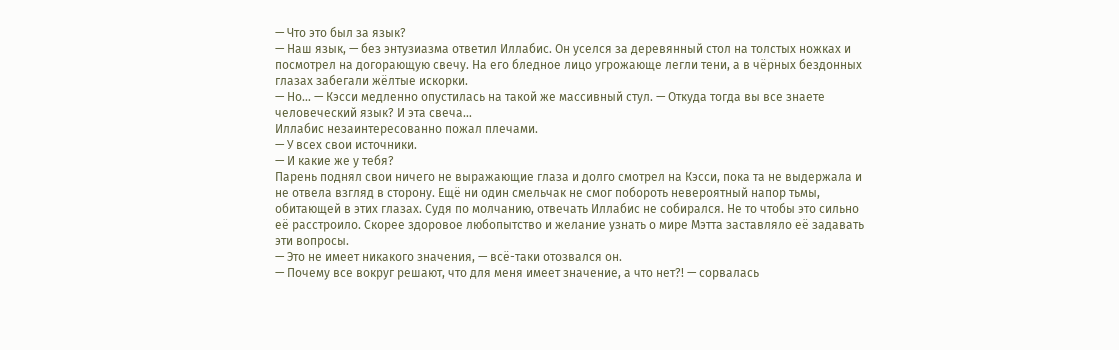— Что это был за язык?
— Наш язык, — без энтузиазма ответил Иллабис. Он уселся за деревянный стол на толстых ножках и посмотрел на догорающую свечу. На его бледное лицо угрожающе легли тени, а в чёрных бездонных глазах забегали жёлтые искорки.
— Но… — Кэсси медленно опустилась на такой же массивный стул. — Откуда тогда вы все знаете человеческий язык? И эта свеча…
Иллабис незаинтересованно пожал плечами.
— У всех свои источники.
— И какие же у тебя?
Парень поднял свои ничего не выражающие глаза и долго смотрел на Кэсси, пока та не выдержала и не отвела взгляд в сторону. Ещё ни один смельчак не смог побороть невероятный напор тьмы, обитающей в этих глазах. Судя по молчанию, отвечать Иллабис не собирался. Не то чтобы это сильно её расстроило. Скорее здоровое любопытство и желание узнать о мире Мэтта заставляло её задавать эти вопросы.
— Это не имеет никакого значения, — всё-таки отозвался он.
— Почему все вокруг решают, что для меня имеет значение, а что нет?! — сорвалась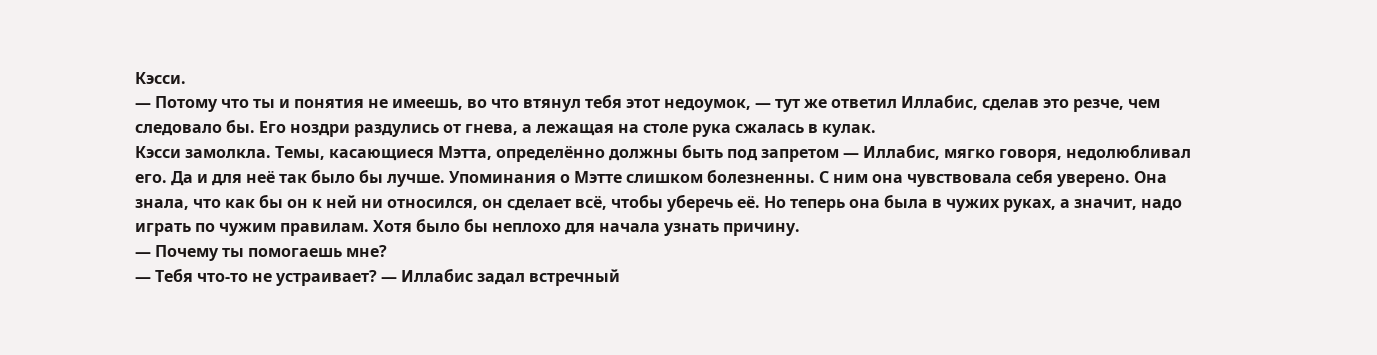Кэсси.
— Потому что ты и понятия не имеешь, во что втянул тебя этот недоумок, — тут же ответил Иллабис, сделав это резче, чем следовало бы. Его ноздри раздулись от гнева, а лежащая на столе рука сжалась в кулак.
Кэсси замолкла. Темы, касающиеся Мэтта, определённо должны быть под запретом — Иллабис, мягко говоря, недолюбливал его. Да и для неё так было бы лучше. Упоминания о Мэтте слишком болезненны. С ним она чувствовала себя уверено. Она знала, что как бы он к ней ни относился, он сделает всё, чтобы уберечь её. Но теперь она была в чужих руках, а значит, надо играть по чужим правилам. Хотя было бы неплохо для начала узнать причину.
— Почему ты помогаешь мне?
— Тебя что-то не устраивает? — Иллабис задал встречный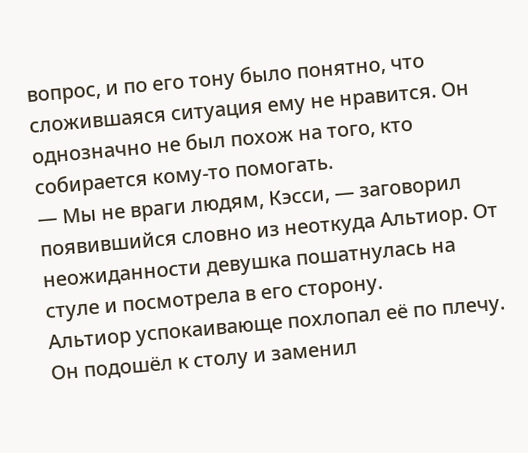вопрос, и по его тону было понятно, что сложившаяся ситуация ему не нравится. Он однозначно не был похож на того, кто собирается кому-то помогать.
— Мы не враги людям, Кэсси, — заговорил появившийся словно из неоткуда Альтиор. От неожиданности девушка пошатнулась на стуле и посмотрела в его сторону.
Альтиор успокаивающе похлопал её по плечу. Он подошёл к столу и заменил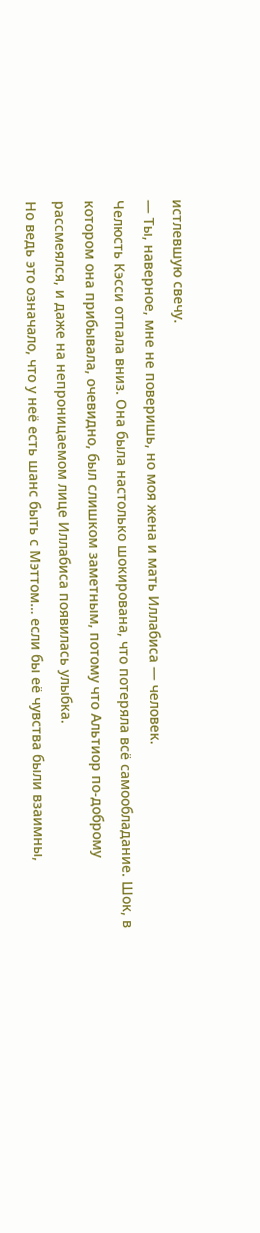истлевшую свечу.
— Ты, наверное, мне не поверишь, но моя жена и мать Иллабиса — человек.
Челюсть Кэсси отпала вниз. Она была настолько шокирована, что потеряла всё самообладание. Шок, в котором она прибывала, очевидно, был слишком заметным, потому что Альтиор по-доброму рассмеялся, и даже на непроницаемом лице Иллабиса появилась улыбка.
Но ведь это означало, что у неё есть шанс быть с Мэттом… если бы её чувства были взаимны,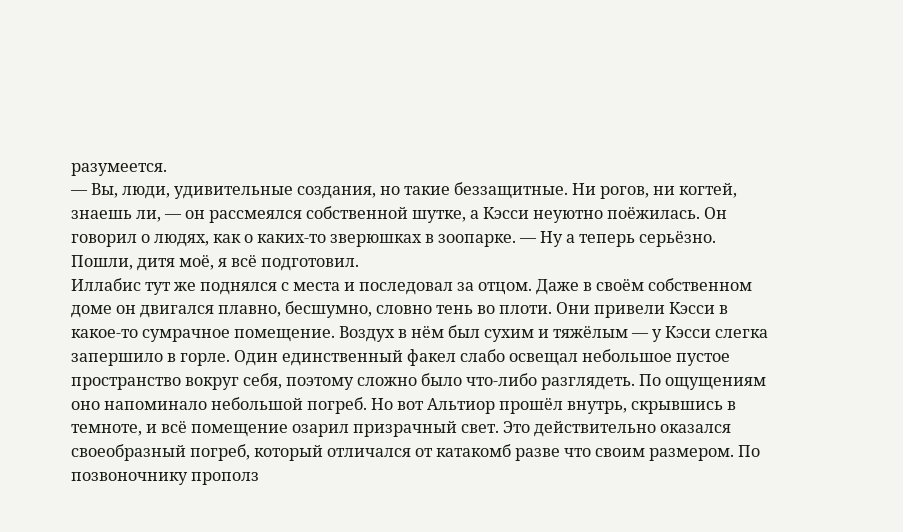разумеется.
— Вы, люди, удивительные создания, но такие беззащитные. Ни рогов, ни когтей, знаешь ли, — он рассмеялся собственной шутке, а Кэсси неуютно поёжилась. Он говорил о людях, как о каких-то зверюшках в зоопарке. — Ну а теперь серьёзно. Пошли, дитя моё, я всё подготовил.
Иллабис тут же поднялся с места и последовал за отцом. Даже в своём собственном доме он двигался плавно, бесшумно, словно тень во плоти. Они привели Кэсси в какое-то сумрачное помещение. Воздух в нём был сухим и тяжёлым — у Кэсси слегка запершило в горле. Один единственный факел слабо освещал небольшое пустое пространство вокруг себя, поэтому сложно было что-либо разглядеть. По ощущениям оно напоминало небольшой погреб. Но вот Альтиор прошёл внутрь, скрывшись в темноте, и всё помещение озарил призрачный свет. Это действительно оказался своеобразный погреб, который отличался от катакомб разве что своим размером. По позвоночнику прополз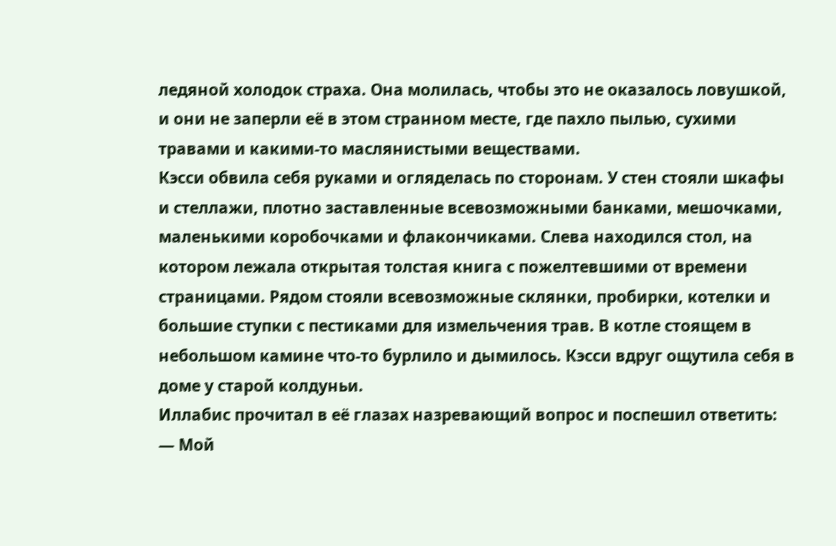ледяной холодок страха. Она молилась, чтобы это не оказалось ловушкой, и они не заперли её в этом странном месте, где пахло пылью, сухими травами и какими-то маслянистыми веществами.
Кэсси обвила себя руками и огляделась по сторонам. У стен стояли шкафы и стеллажи, плотно заставленные всевозможными банками, мешочками, маленькими коробочками и флакончиками. Слева находился стол, на котором лежала открытая толстая книга с пожелтевшими от времени страницами. Рядом стояли всевозможные склянки, пробирки, котелки и большие ступки с пестиками для измельчения трав. В котле стоящем в небольшом камине что-то бурлило и дымилось. Кэсси вдруг ощутила себя в доме у старой колдуньи.
Иллабис прочитал в её глазах назревающий вопрос и поспешил ответить:
— Мой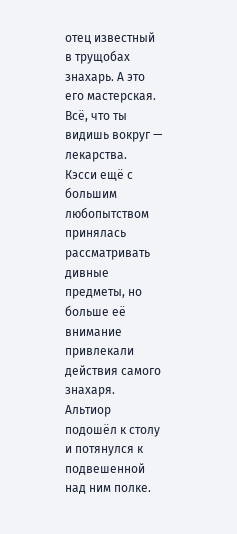отец известный в трущобах знахарь. А это его мастерская. Всё, что ты видишь вокруг — лекарства.
Кэсси ещё с большим любопытством принялась рассматривать дивные предметы, но больше её внимание привлекали действия самого знахаря. Альтиор подошёл к столу и потянулся к подвешенной над ним полке.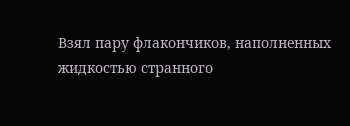Взял пару флакончиков, наполненных жидкостью странного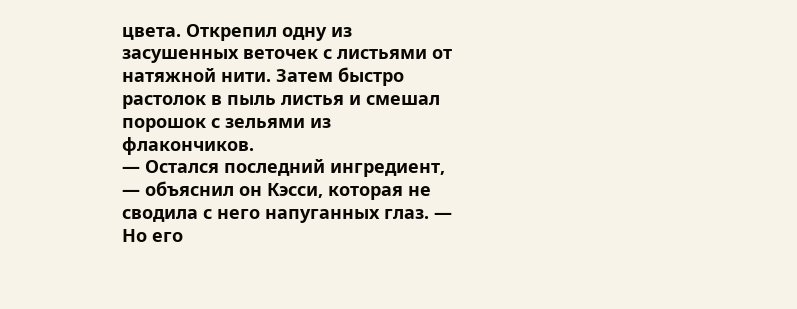цвета. Открепил одну из засушенных веточек с листьями от натяжной нити. Затем быстро растолок в пыль листья и смешал порошок с зельями из флакончиков.
— Остался последний ингредиент, — объяснил он Кэсси, которая не сводила с него напуганных глаз. — Но его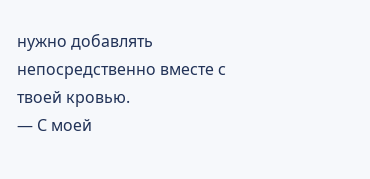нужно добавлять непосредственно вместе с твоей кровью.
— С моей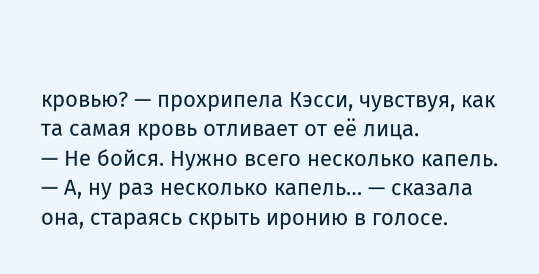кровью? — прохрипела Кэсси, чувствуя, как та самая кровь отливает от её лица.
— Не бойся. Нужно всего несколько капель.
— А, ну раз несколько капель… — сказала она, стараясь скрыть иронию в голосе.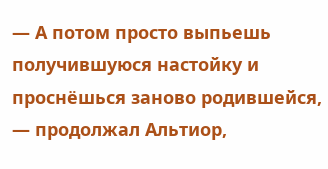— А потом просто выпьешь получившуюся настойку и проснёшься заново родившейся, — продолжал Альтиор,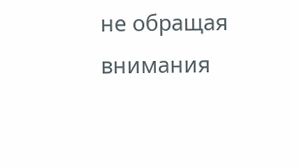не обращая внимания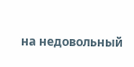на недовольный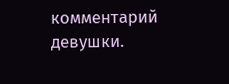комментарий девушки.